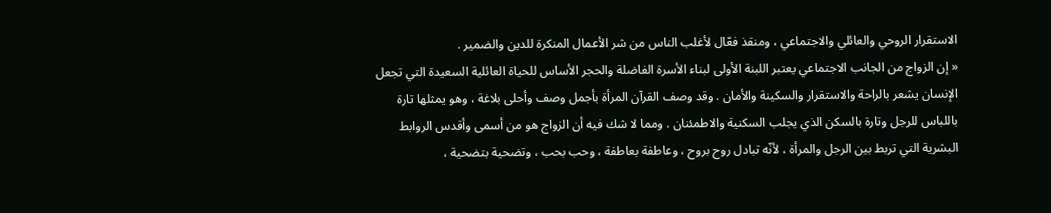الاستقرار الروحي والعائلي والاجتماعي ، ومنقذ فعّال لأغلب الناس من شر الأعمال المنكرة للدين والضمير .
« إن الزواج من الجانب الاجتماعي يعتبر اللبنة الأولى لبناء الأسرة الفاضلة والحجر الأساس للحياة العائلية السعيدة التي تجعل الإنسان يشعر بالراحة والاستقرار والسكينة والأمان . وقد وصف القرآن المرأة بأجمل وصف وأحلى بلاغة ، وهو يمثلها تارة باللباس للرجل وتارة بالسكن الذي يجلب السكنية والاطمئنان . ومما لا شك فيه أن الزواج هو من أسمى وأقدس الروابط البشرية التي تربط بين الرجل والمرأة ، لأنّه تبادل روح بروح ، وعاطفة بعاطفة ، وحب بحب ، وتضحية بتضحية ،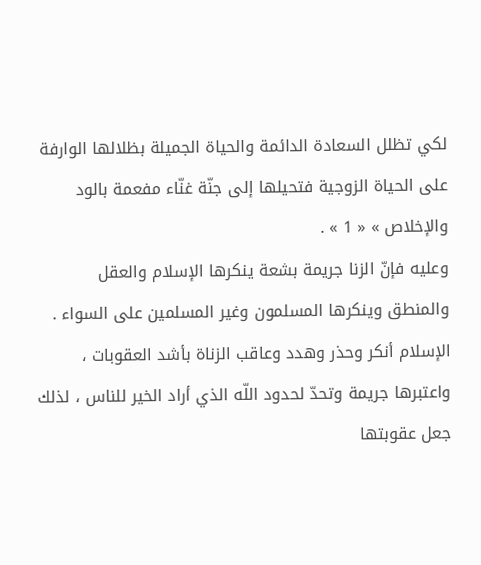لكي تظلل السعادة الدائمة والحياة الجميلة بظلالها الوارفة على الحياة الزوجية فتحيلها إلى جنّة غنّاء مفعمة بالود والإخلاص » « 1 » .
وعليه فإنّ الزنا جريمة بشعة ينكرها الإسلام والعقل والمنطق وينكرها المسلمون وغير المسلمين على السواء . الإسلام أنكر وحذر وهدد وعاقب الزناة بأشد العقوبات ، واعتبرها جريمة وتحدّ لحدود اللّه الذي أراد الخير للناس ، لذلك جعل عقوبتها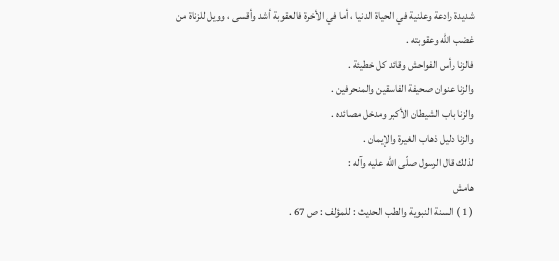شديدة رادعة وعلنية في الحياة الدنيا ، أما في الأخرة فالعقوبة أشد وأقسى ، وويل للزناة من غضب اللّه وعقوبته .
فالزنا رأس الفواحش وقائد كل خطيئة .
والزنا عنوان صحيفة الفاسقين والمنحرفين .
والزنا باب الشيطان الأكبر ومدخل مصائده .
والزنا دليل ذهاب الغيرة والإيمان .
لذلك قال الرسول صلّى اللّه عليه وآله :
هامش
( 1 ) السنة النبوية والطب الحديث : للمؤلف : ص 67 .